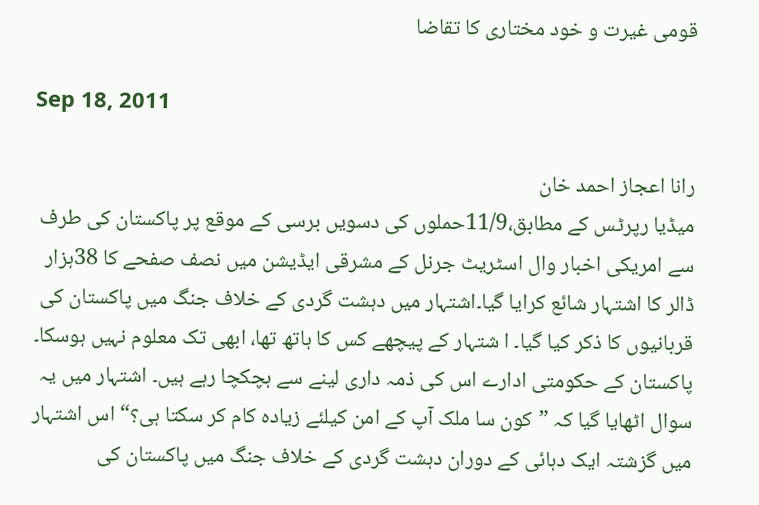قومی غیرت و خود مختاری کا تقاضا

Sep 18, 2011

رانا اعجاز احمد خان
میڈیا رپرٹس کے مطابق،11/9حملوں کی دسویں برسی کے موقع پر پاکستان کی طرف سے امریکی اخبار وال اسٹریٹ جرنل کے مشرقی ایڈیشن میں نصف صفحے کا 38ہزار ڈالر کا اشتہار شائع کرایا گیا۔اشتہار میں دہشت گردی کے خلاف جنگ میں پاکستان کی قربانیوں کا ذکر کیا گیا۔ ا شتہار کے پیچھے کس کا ہاتھ تھا، ابھی تک معلوم نہیں ہوسکا۔ پاکستان کے حکومتی ادارے اس کی ذمہ داری لینے سے ہچکچا رہے ہیں۔ اشتہار میں یہ سوال اٹھایا گیا کہ ”کون سا ملک آپ کے امن کیلئے زیادہ کام کر سکتا ہی؟“ اس اشتہار میں گزشتہ ایک دہائی کے دوران دہشت گردی کے خلاف جنگ میں پاکستان کی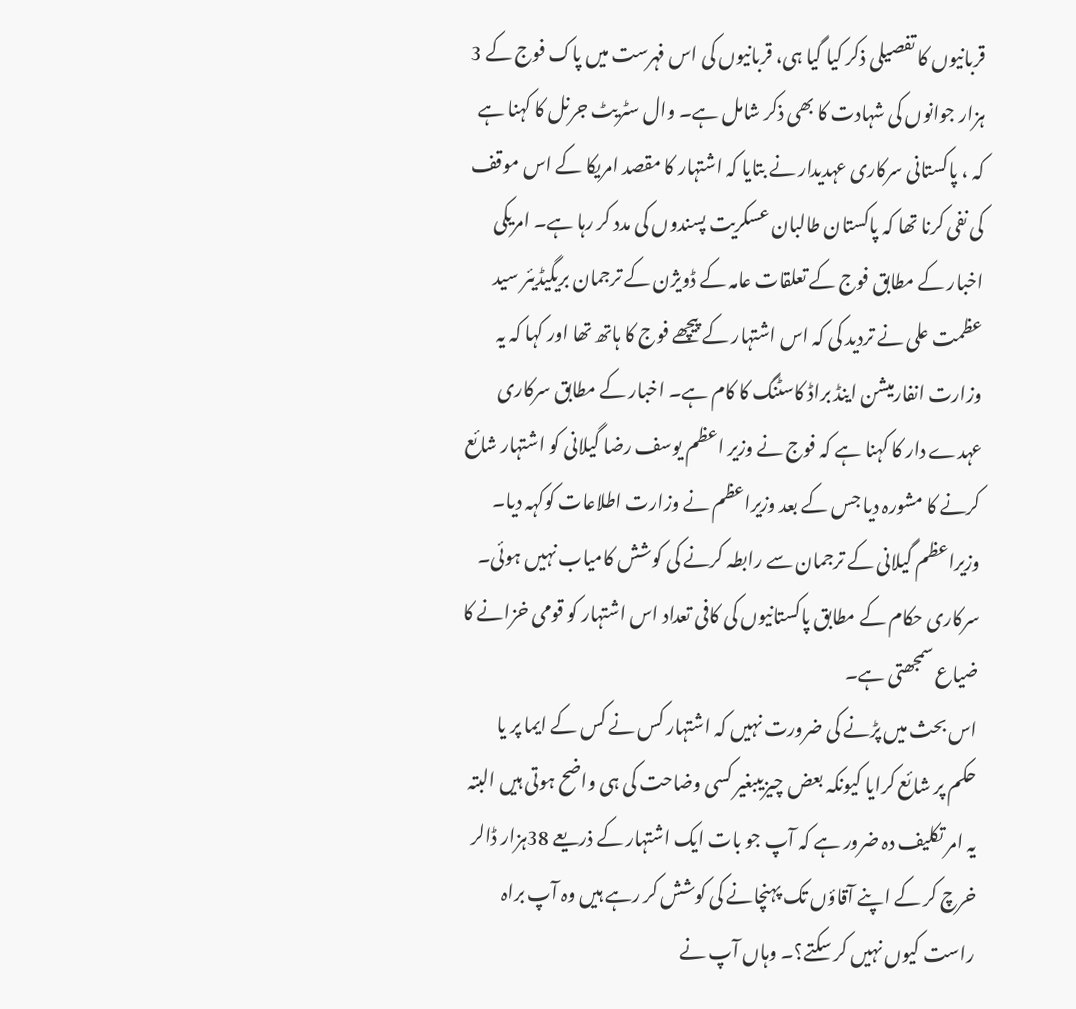قربانیوں کا تفصیلی ذکر کیا گیا ہی، قربانیوں کی اس فہرست میں پاک فوج کے 3 ہزار جوانوں کی شہادت کا بھی ذکر شامل ہے۔ وال سٹریٹ جرنل کا کہنا ہے کہ ، پاکستانی سرکاری عہدیدار نے بتایا کہ اشتہار کا مقصد امریکا کے اس موقف کی نفی کرنا تھا کہ پاکستان طالبان عسکریت پسندوں کی مدد کر رہا ہے۔ امریکی اخبار کے مطابق فوج کے تعلقات عامہ کے ڈویژن کے ترجمان بریگیڈیئر سید عظمت علی نے تردید کی کہ اس اشتہار کے پیچھے فوج کا ہاتھ تھا اور کہا کہ یہ وزارت انفارمیشن اینڈ براڈ کاسٹنگ کا کام ہے۔ اخبار کے مطابق سرکاری عہدے دار کا کہنا ہے کہ فوج نے وزیر اعظم یوسف رضا گیلانی کو اشتہار شائع کرنے کا مشورہ دیا جس کے بعد وزیراعظم نے وزارت اطلاعات کوکہہ دیا۔ وزیراعظم گیلانی کے ترجمان سے رابطہ کرنے کی کوشش کامیاب نہیں ہوئی۔ سرکاری حکام کے مطابق پاکستانیوں کی کافی تعداد اس اشتہار کو قومی خزانے کا ضیاع سمجھتی ہے۔
اس بحث میں پڑنے کی ضرورت نہیں کہ اشتہار کس نے کس کے ایما پر یا حکم پر شائع کرایا کیونکہ بعض چیزیںبغیر کسی وضاحت کی ہی واضح ہوتی ہیں البتہ یہ امر تکلیف دہ ضرور ہے کہ آپ جو بات ایک اشتہار کے ذریعے 38ہزار ڈالر خرچ کر کے اپنے آقاؤں تک پہنچانے کی کوشش کر رہے ہیں وہ آپ براہ راست کیوں نہیں کر سکتے؟۔ وہاں آپ نے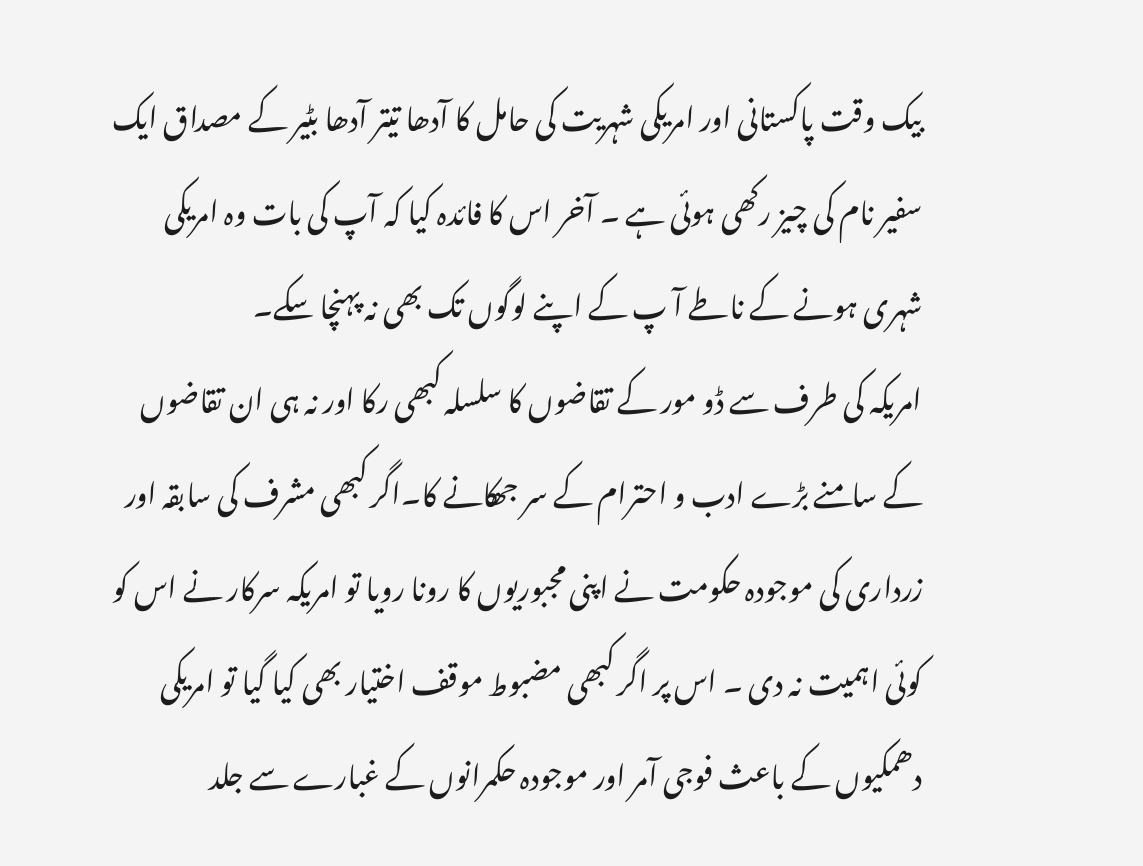بیک وقت پاکستانی اور امریکی شہریت کی حامل کا آدھا تیتر آدھا بٹیر کے مصداق ایک سفیر نام کی چیز رکھی ہوئی ہے ۔ آخر اس کا فائدہ کیا کہ آپ کی بات وہ امریکی شہری ہونے کے ناطے آ پ کے اپنے لوگوں تک بھی نہ پہنچا سکے۔
امریکہ کی طرف سے ڈو مور کے تقاضوں کا سلسلہ کبھی رکا اور نہ ہی ان تقاضوں کے سامنے بڑے ادب و احترام کے سر جھکانے کا۔اگر کبھی مشرف کی سابقہ اور زرداری کی موجودہ حکومت نے اپنی مجبوریوں کا رونا رویا تو امریکہ سرکار نے اس کو کوئی اہمیت نہ دی ۔ اس پر اگر کبھی مضبوط موقف اختیار بھی کیا گیا تو امریکی دھمکیوں کے باعث فوجی آمر اور موجودہ حکمرانوں کے غبارے سے جلد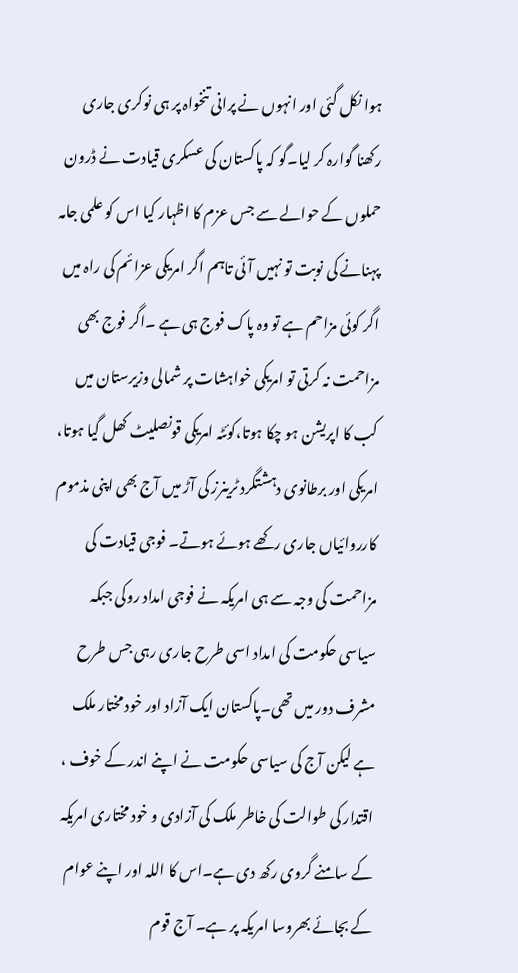ہوا نکل گئی اور انہوں نے پرانی تنخواہ پر ہی نوکری جاری رکھنا گوارہ کر لیا۔گو کہ پاکستان کی عسکری قیادت نے ڈرون حملوں کے حوالے سے جس عزم کا اظہار کیا اس کو علمی جامہ پہنانے کی نوبت تو نہیں آئی تاہم اگر امریکی عزائم کی راہ میں اگر کوئی مزاحم ہے تو وہ پاک فوج ہی ہے ۔اگر فوج بھی مزاحمت نہ کرتی تو امریکی خواہشات پر شمالی وزیرستان میں کب کا اپریشن ہو چکا ہوتا،کوئٹہ امریکی قونصلیٹ کھل گیا ہوتا، امریکی اور برطانوی دہشتگرد ٹرینرز کی آڑ میں آج بھی اپنی مذموم کارروائیاں جاری رکھے ہوئے ہوتے۔ فوجی قیادت کی مزاحمت کی وجہ سے ہی امریکہ نے فوجی امداد روکی جبکہ سیاسی حکومت کی امداد اسی طرح جاری رہی جس طرح مشرف دور میں تھی۔پاکستان ایک آزاد اور خود مختار ملک ہے لیکن آج کی سیاسی حکومت نے اپنے اندر کے خوف ، اقتدار کی طوالت کی خاطر ملک کی آزادی و خود مختاری امریکہ کے سامنے گروی رکھ دی ہے۔اس کا اللہ اور اپنے عوام کے بجائے بھروسا امریکہ پر ہے۔ آج قوم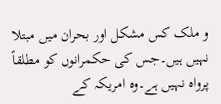و ملک کس مشکل اور بحران میں مبتلا نہیں ہیں۔جس کی حکمرانوں کو مطلقاً پرواہ نہیں ہے۔وہ امریکہ کے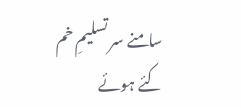سامنے سر تسلیمِ خم کئے ہوئے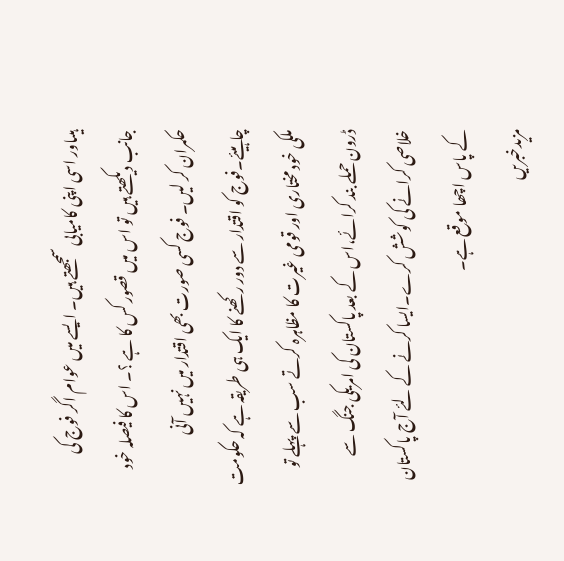ہیںاور اسی اپنی کامیابی سمجھتے ہیں۔ ایسے میں عوام اگر فوج کی جانب دیکھتے ہیں تو اس میں قصور کس کا ہے ؟۔ اس کا فیصلہ خود حکمران کر لیں۔ فوج کسی صورت بھی اقتدار میں نہیں آنی چاہیئے۔فوج کو اقتدار سے دور رکھنے کا ایک ہی طریقہ ہے کہ حکومت ملکی خود مختاری اور قومی غیرت کا مظاہرہ کرتے سب سے پہلے تو ڈرون حملے بند کرائے،اس کے بعد پاکستان کی امریکی جنگ سے خلاصی کرانے کی کوشش کرے۔ایسا کرنے کے لئے آج پاکستان کے پاس اچھا موقع ہے۔
مزیدخبریں